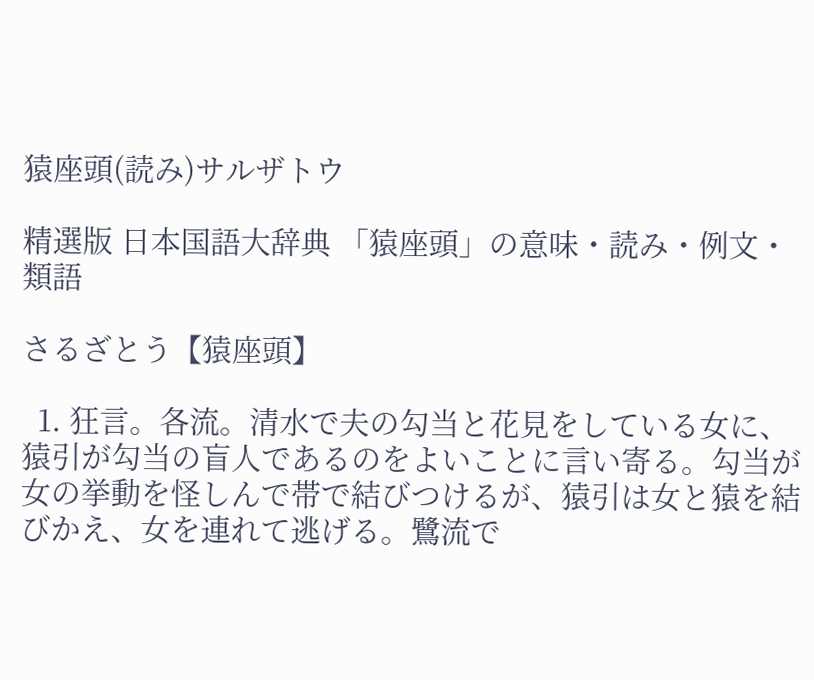猿座頭(読み)サルザトウ

精選版 日本国語大辞典 「猿座頭」の意味・読み・例文・類語

さるざとう【猿座頭】

  1. 狂言。各流。清水で夫の勾当と花見をしている女に、猿引が勾当の盲人であるのをよいことに言い寄る。勾当が女の挙動を怪しんで帯で結びつけるが、猿引は女と猿を結びかえ、女を連れて逃げる。鷺流で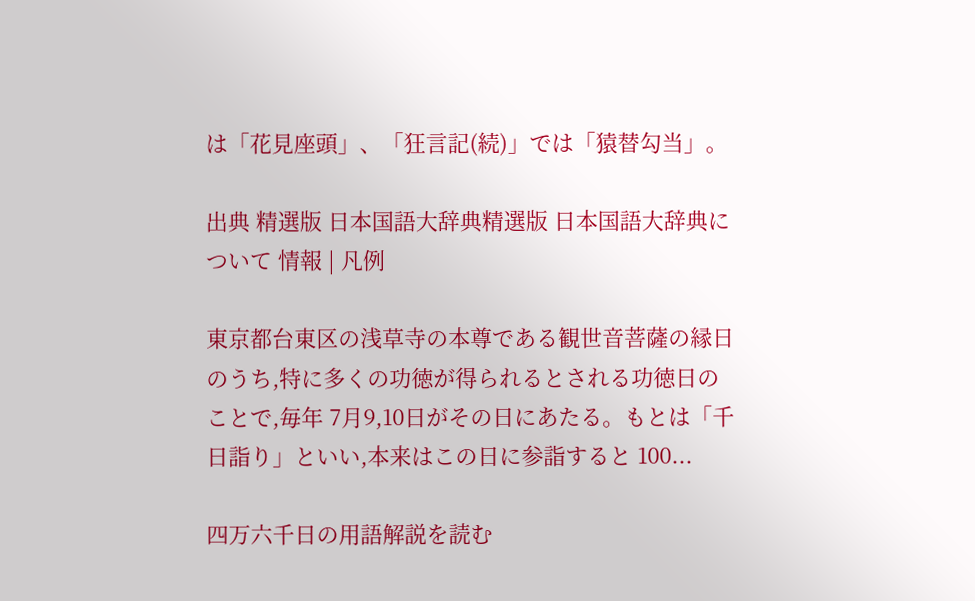は「花見座頭」、「狂言記(続)」では「猿替勾当」。

出典 精選版 日本国語大辞典精選版 日本国語大辞典について 情報 | 凡例

東京都台東区の浅草寺の本尊である観世音菩薩の縁日のうち,特に多くの功徳が得られるとされる功徳日のことで,毎年 7月9,10日がその日にあたる。もとは「千日詣り」といい,本来はこの日に参詣すると 100...

四万六千日の用語解説を読む